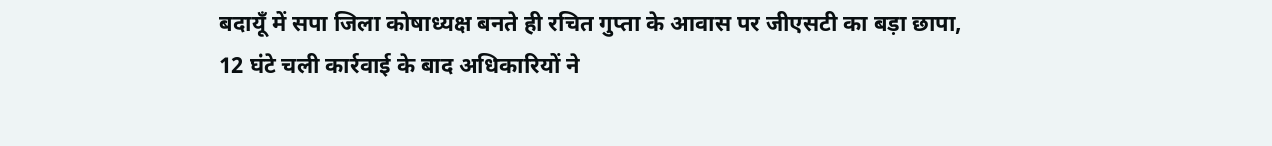बदायूँ में सपा जिला कोषाध्यक्ष बनते ही रचित गुप्ता के आवास पर जीएसटी का बड़ा छापा, 12 घंटे चली कार्रवाई के बाद अधिकारियों ने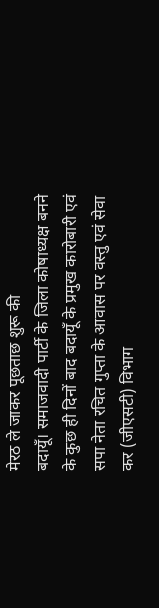मेरठ ले जाकर पूछताछ शुरू की
बदायूँ। समाजवादी पार्टी के जिला कोषाध्यक्ष बनने के कुछ ही दिनों बाद बदायूँ के प्रमुख कारोबारी एवं सपा नेता रचित गुप्ता के आवास पर वस्तु एवं सेवा कर (जीएसटी) विभाग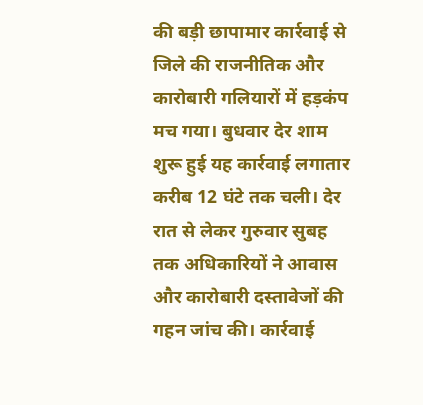की बड़ी छापामार कार्रवाई से जिले की राजनीतिक और कारोबारी गलियारों में हड़कंप मच गया। बुधवार देर शाम शुरू हुई यह कार्रवाई लगातार करीब 12 घंटे तक चली। देर रात से लेकर गुरुवार सुबह तक अधिकारियों ने आवास और कारोबारी दस्तावेजों की गहन जांच की। कार्रवाई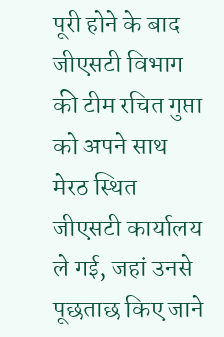पूरी होने के बाद जीएसटी विभाग की टीम रचित गुप्ता को अपने साथ मेरठ स्थित जीएसटी कार्यालय ले गई, जहां उनसे पूछताछ किए जाने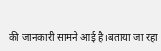की जानकारी सामने आई है।बताया जा रहा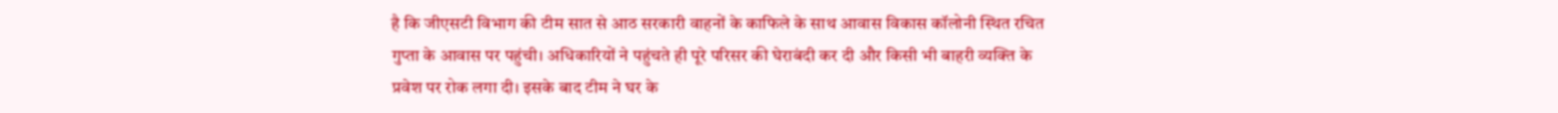है कि जीएसटी विभाग की टीम सात से आठ सरकारी वाहनों के काफिले के साथ आवास विकास कॉलोनी स्थित रचित गुप्ता के आवास पर पहुंची। अधिकारियों ने पहुंचते ही पूरे परिसर की घेराबंदी कर दी और किसी भी बाहरी व्यक्ति के प्रवेश पर रोक लगा दी। इसके बाद टीम ने घर के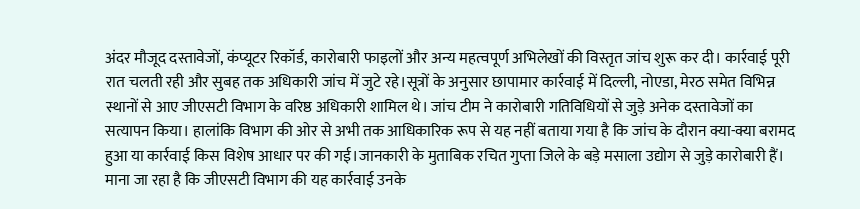अंदर मौजूद दस्तावेजों, कंप्यूटर रिकॉर्ड, कारोबारी फाइलों और अन्य महत्वपूर्ण अभिलेखों की विस्तृत जांच शुरू कर दी। कार्रवाई पूरी रात चलती रही और सुबह तक अधिकारी जांच में जुटे रहे।सूत्रों के अनुसार छापामार कार्रवाई में दिल्ली, नोएडा, मेरठ समेत विभिन्न स्थानों से आए जीएसटी विभाग के वरिष्ठ अधिकारी शामिल थे। जांच टीम ने कारोबारी गतिविधियों से जुड़े अनेक दस्तावेजों का सत्यापन किया। हालांकि विभाग की ओर से अभी तक आधिकारिक रूप से यह नहीं बताया गया है कि जांच के दौरान क्या-क्या बरामद हुआ या कार्रवाई किस विशेष आधार पर की गई।जानकारी के मुताबिक रचित गुप्ता जिले के बड़े मसाला उद्योग से जुड़े कारोबारी हैं। माना जा रहा है कि जीएसटी विभाग की यह कार्रवाई उनके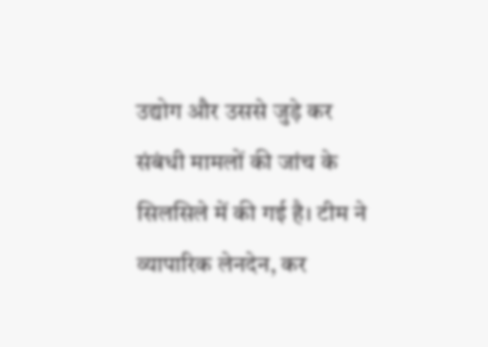उद्योग और उससे जुड़े कर संबंधी मामलों की जांच के सिलसिले में की गई है। टीम ने व्यापारिक लेनदेन, कर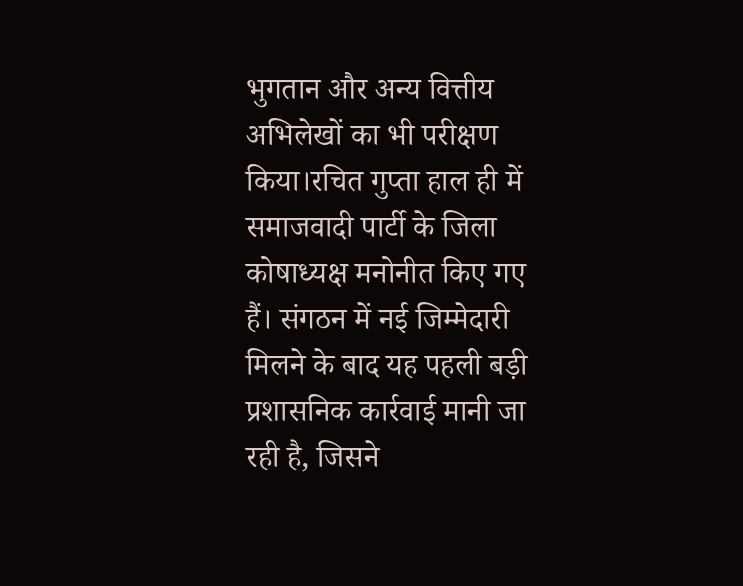भुगतान और अन्य वित्तीय अभिलेखों का भी परीक्षण किया।रचित गुप्ता हाल ही में समाजवादी पार्टी के जिला कोषाध्यक्ष मनोनीत किए गए हैं। संगठन में नई जिम्मेदारी मिलने के बाद यह पहली बड़ी प्रशासनिक कार्रवाई मानी जा रही है, जिसने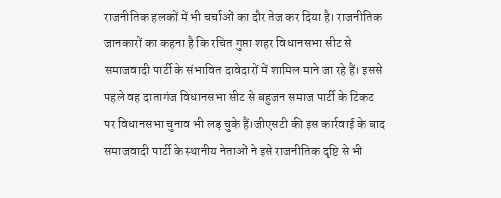राजनीतिक हलकों में भी चर्चाओं का दौर तेज कर दिया है। राजनीतिक जानकारों का कहना है कि रचित गुप्ता शहर विधानसभा सीट से समाजवादी पार्टी के संभावित दावेदारों में शामिल माने जा रहे हैं। इससे पहले वह दातागंज विधानसभा सीट से बहुजन समाज पार्टी के टिकट पर विधानसभा चुनाव भी लड़ चुके हैं।जीएसटी की इस कार्रवाई के बाद समाजवादी पार्टी के स्थानीय नेताओं ने इसे राजनीतिक दृष्टि से भी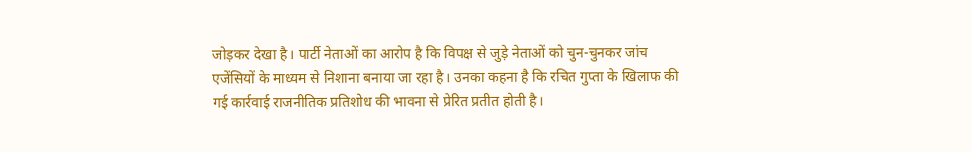जोड़कर देखा है। पार्टी नेताओं का आरोप है कि विपक्ष से जुड़े नेताओं को चुन-चुनकर जांच एजेंसियों के माध्यम से निशाना बनाया जा रहा है। उनका कहना है कि रचित गुप्ता के खिलाफ की गई कार्रवाई राजनीतिक प्रतिशोध की भावना से प्रेरित प्रतीत होती है।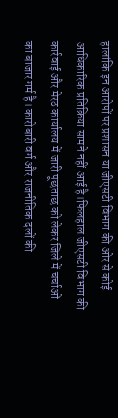हालांकि इन आरोपों पर प्रशासन या जीएसटी विभाग की ओर से कोई आधिकारिक प्रतिक्रिया सामने नहीं आई है।फिलहाल जीएसटी विभाग की कार्रवाई और मेरठ कार्यालय में जारी पूछताछ को लेकर जिले में चर्चाओं का बाजार गर्म है। कारोबारी वर्ग और राजनीतिक दलों की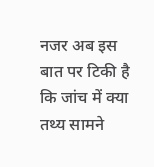नजर अब इस बात पर टिकी है कि जांच में क्या तथ्य सामने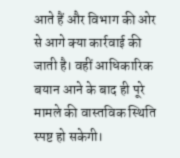आते हैं और विभाग की ओर से आगे क्या कार्रवाई की जाती है। वहीं आधिकारिक बयान आने के बाद ही पूरे मामले की वास्तविक स्थिति स्पष्ट हो सकेगी।